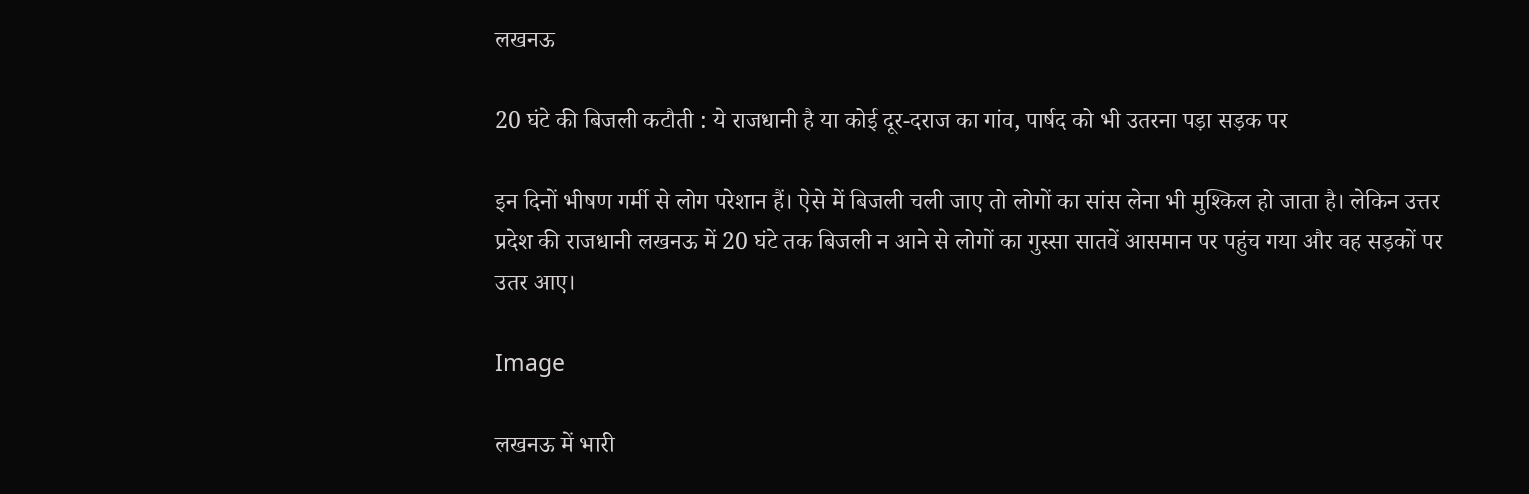लखनऊ

20 घंटे की बिजली कटौती : ये राजधानी है या कोई दूर-दराज का गांव, पार्षद को भी उतरना पड़ा सड़क पर

इन दिनों भीषण गर्मी से लोग परेशान हैं। ऐसे में बिजली चली जाए तो लोगों का सांस लेना भी मुश्किल हो जाता है। लेकिन उत्तर प्रदेश की राजधानी लखनऊ में 20 घंटे तक बिजली न आने से लोगों का गुस्सा सातवें आसमान पर पहुंच गया और वह सड़कों पर उतर आए।

Image

लखनऊ में भारी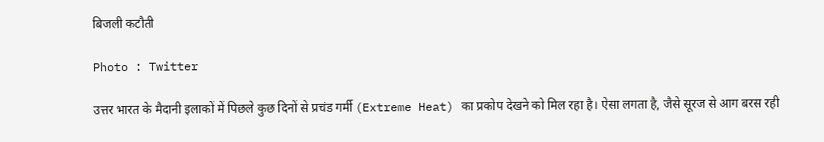बिजली कटौती

Photo : Twitter

उत्तर भारत के मैदानी इलाकों में पिछले कुछ दिनों से प्रचंड गर्मी (Extreme Heat) का प्रकोप देखने को मिल रहा है। ऐसा लगता है, जैसे सूरज से आग बरस रही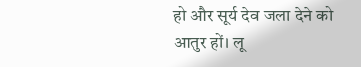हो और सूर्य देव जला देने को आतुर हों। लू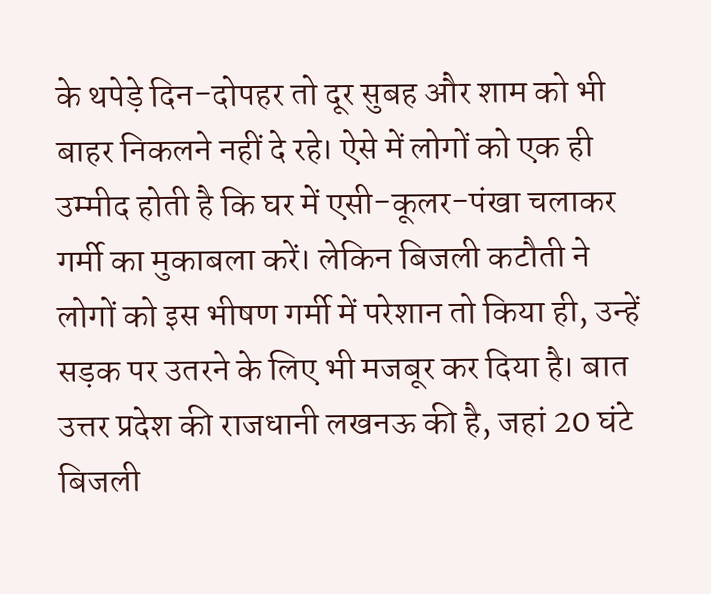के थपेड़े दिन-दोपहर तो दूर सुबह और शाम को भी बाहर निकलने नहीं दे रहे। ऐसे में लोगों को एक ही उम्मीद होती है कि घर में एसी-कूलर-पंखा चलाकर गर्मी का मुकाबला करें। लेकिन बिजली कटौती ने लोगों को इस भीषण गर्मी में परेशान तो किया ही, उन्हें सड़क पर उतरने के लिए भी मजबूर कर दिया है। बात उत्तर प्रदेश की राजधानी लखनऊ की है, जहां 20 घंटे बिजली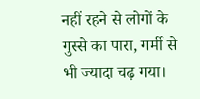नहीं रहने से लोगों के गुस्से का पारा, गर्मी से भी ज्यादा चढ़ गया।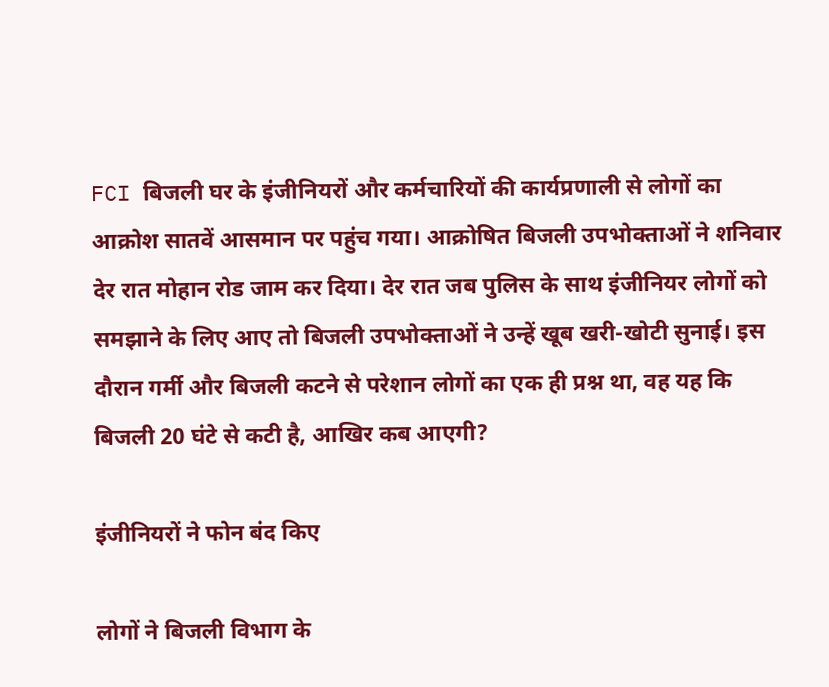FCI बिजली घर के इंजीनियरों और कर्मचारियों की कार्यप्रणाली से लोगों का आक्रोश सातवें आसमान पर पहुंच गया। आक्रोषित बिजली उपभोक्ताओं ने शनिवार देर रात मोहान रोड जाम कर दिया। देर रात जब पुलिस के साथ इंजीनियर लोगों को समझाने के लिए आए तो बिजली उपभोक्ताओं ने उन्हें खूब खरी-खोटी सुनाई। इस दौरान गर्मी और बिजली कटने से परेशान लोगों का एक ही प्रश्न था, वह यह कि बिजली 20 घंटे से कटी है, आखिर कब आएगी?

इंजीनियरों ने फोन बंद किए

लोगों ने बिजली विभाग के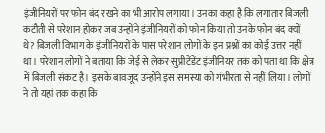इंजीनियरों पर फोन बंद रखने का भी आरोप लगाया। उनका कहा है कि लगातार बिजली कटौती से परेशान होकर जब उन्होंने इंजीनियरों को फोन किया तो उनके फोन बंद क्यों थे? बिजली विभाग के इंजीनियरों के पास परेशान लोगों के इन प्रश्नों का कोई उत्तर नहीं था। परेशान लोगों ने बताया कि जेई से लेकर सुप्रीटेंडेंट इंजीनियर तक को पता था कि क्षेत्र में बिजली संकट है। इसके बावजूद उन्होंने इस समस्या को गंभीरता से नहीं लिया। लोगों ने तो यहां तक कहा कि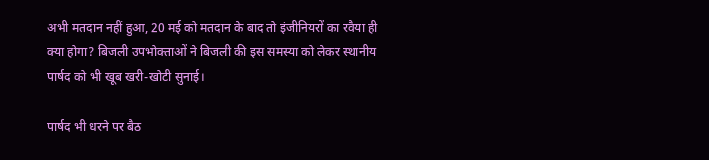अभी मतदान नहीं हुआ, 20 मई को मतदान के बाद तो इंजीनियरों का रवैया ही क्या होगा? बिजली उपभोक्ताओं ने बिजली की इस समस्या को लेकर स्थानीय पार्षद को भी खूब खरी-खोटी सुनाई।

पार्षद भी धरने पर बैठ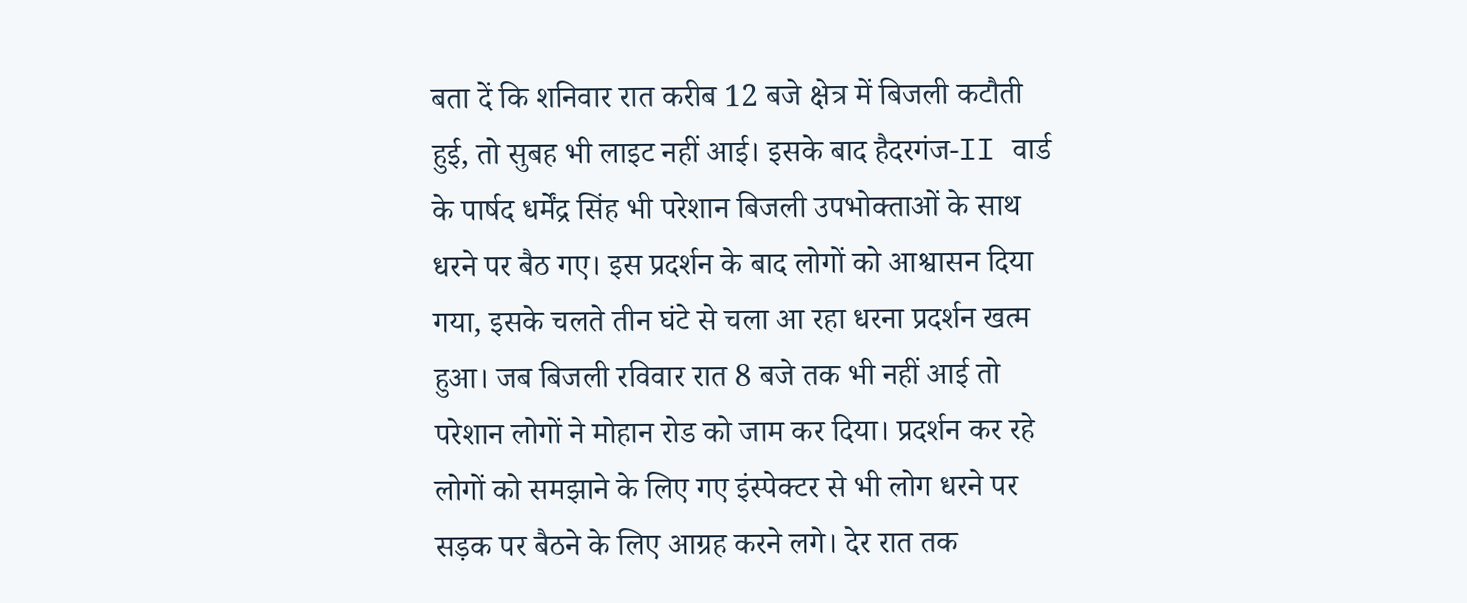बता दें कि शनिवार रात करीब 12 बजे क्षेत्र में बिजली कटौती हुई, तो सुबह भी लाइट नहीं आई। इसके बाद हैदरगंज-II वार्ड के पार्षद धर्मेंद्र सिंह भी परेशान बिजली उपभोक्ताओं के साथ धरने पर बैठ गए। इस प्रदर्शन के बाद लोगों को आश्वासन दिया गया, इसके चलते तीन घंटे से चला आ रहा धरना प्रदर्शन खत्म हुआ। जब बिजली रविवार रात 8 बजे तक भी नहीं आई तो परेशान लोगों ने मोहान रोड को जाम कर दिया। प्रदर्शन कर रहे लोगों को समझाने के लिए गए इंस्पेक्टर से भी लोग धरने पर सड़क पर बैठने के लिए आग्रह करने लगे। देर रात तक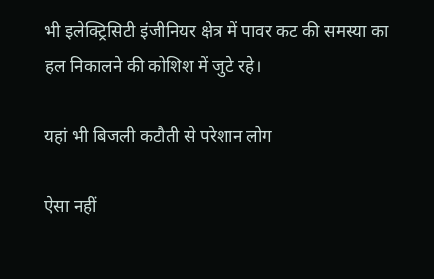भी इलेक्ट्रिसिटी इंजीनियर क्षेत्र में पावर कट की समस्या का हल निकालने की कोशिश में जुटे रहे।

यहां भी बिजली कटौती से परेशान लोग

ऐसा नहीं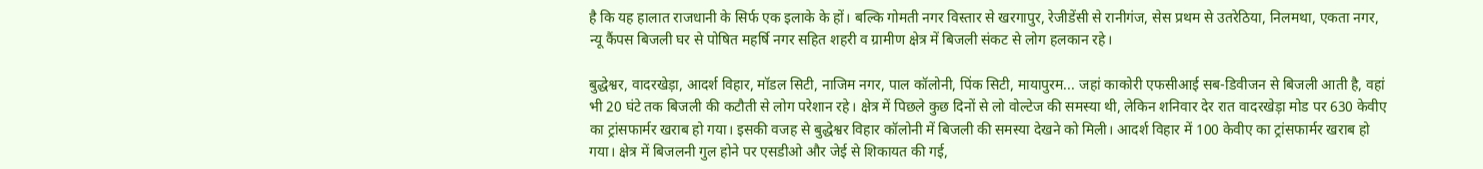है कि यह हालात राजधानी के सिर्फ एक इलाके के हों। बल्कि गोमती नगर विस्तार से खरगापुर, रेजीडेंसी से रानीगंज, सेस प्रथम से उतरेठिया, निलमथा, एकता नगर, न्यू कैंपस बिजली घर से पोषित महर्षि नगर सहित शहरी व ग्रामीण क्षेत्र में बिजली संकट से लोग हलकान रहे।

बुद्धेश्वर, वादरखेड़ा, आदर्श विहार, मॉडल सिटी, नाजिम नगर, पाल कॉलोनी, पिंक सिटी, मायापुरम... जहां काकोरी एफसीआई सब-डिवीजन से बिजली आती है, वहां भी 20 घंटे तक बिजली की कटौती से लोग परेशान रहे। क्षेत्र में पिछले कुछ दिनों से लो वोल्टेज की समस्या थी, लेकिन शनिवार देर रात वादरखेड़ा मोड पर 630 केवीए का ट्रांसफार्मर खराब हो गया। इसकी वजह से बुद्धेश्वर विहार कॉलोनी में बिजली की समस्या देखने को मिली। आदर्श विहार में 100 केवीए का ट्रांसफार्मर खराब हो गया। क्षेत्र में बिजलनी गुल होने पर एसडीओ और जेई से शिकायत की गई,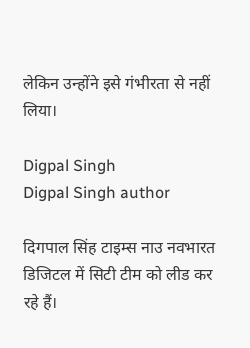लेकिन उन्होंने इसे गंभीरता से नहीं लिया।

Digpal Singh
Digpal Singh author

दिगपाल सिंह टाइम्स नाउ नवभारत डिजिटल में सिटी टीम को लीड कर रहे हैं।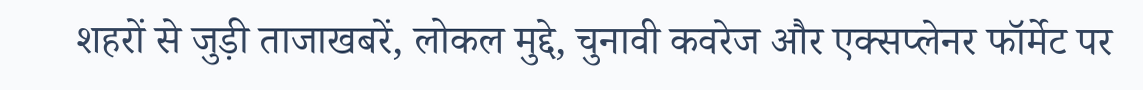शहरों से जुड़ी ताजाखबरें, लोकल मुद्दे, चुनावी कवरेज और एक्सप्लेनर फॉर्मेट पर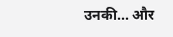उनकी... और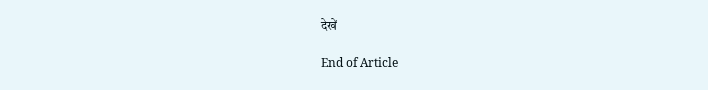देखें

End of Article